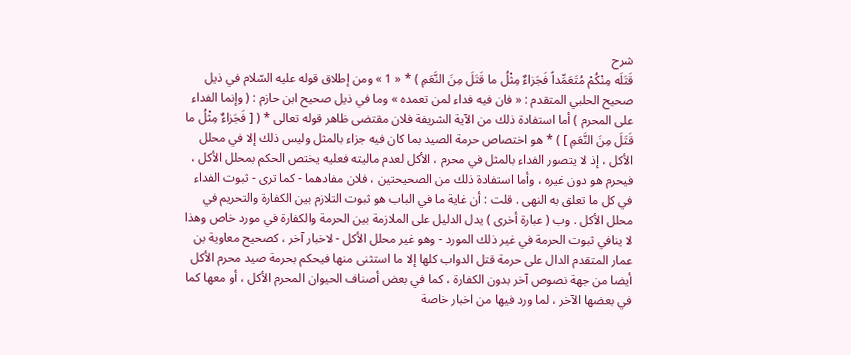شرح
قَتَلَه مِنْكُمْ مُتَعَمِّداً فَجَزاءٌ مِثْلُ ما قَتَلَ مِنَ النَّعَمِ ) * « 1 » ومن إطلاق قوله عليه السّلام في ذيل صحيح الحلبي المتقدم : « فان فيه فداء لمن تعمده » وما في ذيل صحيح ابن حازم : ( وإنما الفداء على المحرم ) أما استفادة ذلك من الآية الشريفة فلان مقتضى ظاهر قوله تعالى * ( [ فَجَزاءٌ مِثْلُ ما قَتَلَ مِنَ النَّعَمِ ] ) * هو اختصاص حرمة الصيد بما كان فيه جزاء بالمثل وليس ذلك إلا في محلل الأكل ، إذ لا يتصور الفداء بالمثل في محرم ، الأكل لعدم ماليته فعليه يختص الحكم بمحلل الأكل ، فيحرم هو دون غيره ، وأما استفادة ذلك من الصحيحتين ، فلان مفادهما - كما ترى - ثبوت الفداء في كل ما تعلق به النهى . قلت : أن غاية ما في الباب هو ثبوت التلازم بين الكفارة والتحريم في محلل الأكل . وب ( عبارة أخرى ) يدل الدليل على الملازمة بين الحرمة والكفارة في مورد خاص وهذا لا ينافي ثبوت الحرمة في غير ذلك المورد - وهو غير محلل الأكل - لاخبار آخر ، كصحيح معاوية بن عمار المتقدم الدال على حرمة قتل الدواب كلها إلا ما استثنى منها فيحكم بحرمة صيد محرم الأكل أيضا من جهة نصوص آخر بدون الكفارة ، كما في بعض أصناف الحيوان المحرم الأكل ، أو معها كما في بعضها الآخر ، لما ورد فيها من اخبار خاصة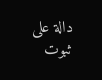دالة على ثبوت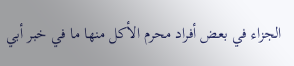الجزاء في بعض أفراد محرم الأكل منها ما في خبر أبي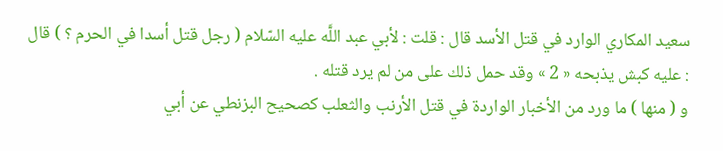سعيد المكاري الوارد في قتل الأسد قال : قلت : لأبي عبد اللَّه عليه السّلام ( رجل قتل أسدا في الحرم ؟ ) قال : عليه كبش يذبحه « 2 » وقد حمل ذلك على من لم يرد قتله .
و ( منها ) ما ورد من الأخبار الواردة في قتل الأرنب والثعلب كصحيح البزنطي عن أبي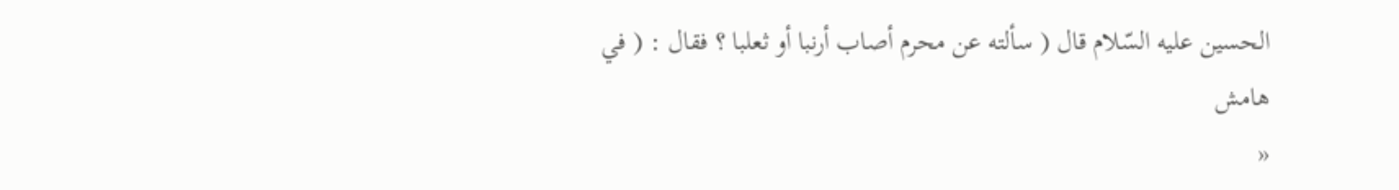الحسين عليه السّلام قال ( سألته عن محرم أصاب أرنبا أو ثعلبا ؟ فقال : ( في
هامش
«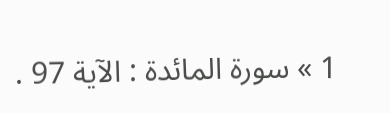1 » سورة المائدة : الآية 97 .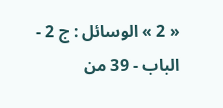« 2 » الوسائل : ج 2 - الباب - 39 من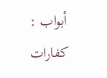أبواب : كفارات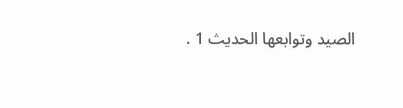الصيد وتوابعها الحديث 1 .